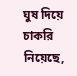ঘুষ দিয়ে চাকরি নিয়েছে,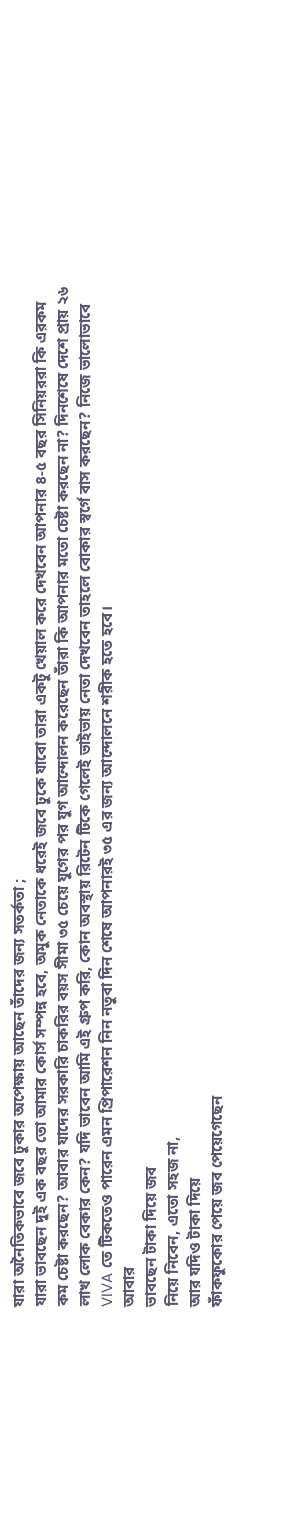যারা অনৈতিকভাবে জবে ঢুকার অপেক্ষায় আছেন তাঁদের জন্য সতর্কতা ;
যারা ভাবছেন দুই এক বছর তো আমার কোর্স সম্পন্ন হবে, অমুক নেতাকে ধরেই জবে ঢুকে যাবো তারা একটু খেয়াল করে দেখবেন আপনার ৪-৫ বছর সিনিয়ররা কি এরকম কম চেষ্টা করছেন? আবার যাদের সরকারি চাকরির বয়স সীমা ৩৫ চেয়ে যুগের পর যুগ আন্দোলন করেছেন তাঁরা কি আপনার মতো চেষ্টা করছেন না? দিনশেষে দেশে প্রায় ২৬ লাখ লোক বেকার কেন? যদি ভাবেন আমি এই গ্রুপ করি, কোন অবস্থায় রিটেন টিকে গেলেই ভাইভায় নেতা দেখবেন তাহলে বোকার স্বর্গে বাস করছেন? নিজে ভালোভাবে VIVA তে টিকতেও পারেন এমন প্রিপারেশন নিন নতুবা দিন শেষে আপনারই ৩৫ এর জন্য আন্দোলনে শরীক হতে হবে।
আবার
ভাবছেন টাকা দিয়ে জব
নিয়ে নিবেন, এতো সহজ না,
আর যদিও টাকা দিয়ে
ফাঁকফুকোর পেয়ে জব পেয়েগেছেন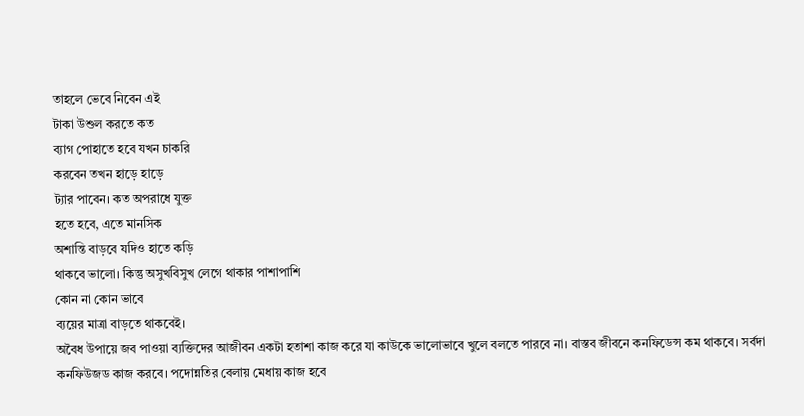তাহলে ভেবে নিবেন এই
টাকা উশুল করতে কত
ব্যাগ পোহাতে হবে যখন চাকরি
করবেন তখন হাড়ে হাড়ে
ট্যার পাবেন। কত অপরাধে যুক্ত
হতে হবে, এতে মানসিক
অশান্তি বাড়বে যদিও হাতে কড়ি
থাকবে ভালো। কিন্তু অসুখবিসুখ লেগে থাকার পাশাপাশি
কোন না কোন ভাবে
ব্যয়ের মাত্রা বাড়তে থাকবেই।
অবৈধ উপায়ে জব পাওয়া ব্যক্তিদের আজীবন একটা হতাশা কাজ করে যা কাউকে ভালোভাবে খুলে বলতে পারবে না। বাস্তব জীবনে কনফিডেন্স কম থাকবে। সর্বদা কনফিউজড কাজ করবে। পদোন্নতির বেলায় মেধায় কাজ হবে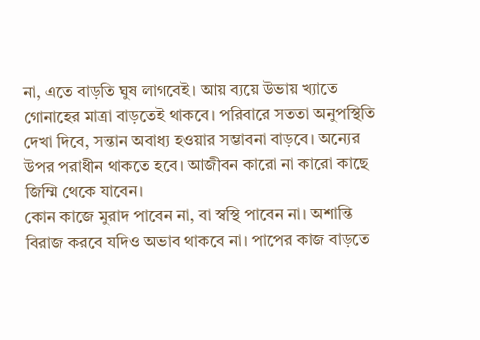না, এতে বাড়তি ঘুষ লাগবেই। আয় ব্যয়ে উভায় খ্যাতে গোনাহের মাত্রা বাড়তেই থাকবে। পরিবারে সততা অনুপস্থিতি দেখা দিবে, সন্তান অবাধ্য হওয়ার সম্ভাবনা বাড়বে। অন্যের উপর পরাধীন থাকতে হবে। আজীবন কারো না কারো কাছে জিম্মি থেকে যাবেন।
কোন কাজে মুরাদ পাবেন না, বা স্বস্থি পাবেন না। অশান্তি বিরাজ করবে যদিও অভাব থাকবে না। পাপের কাজ বাড়তে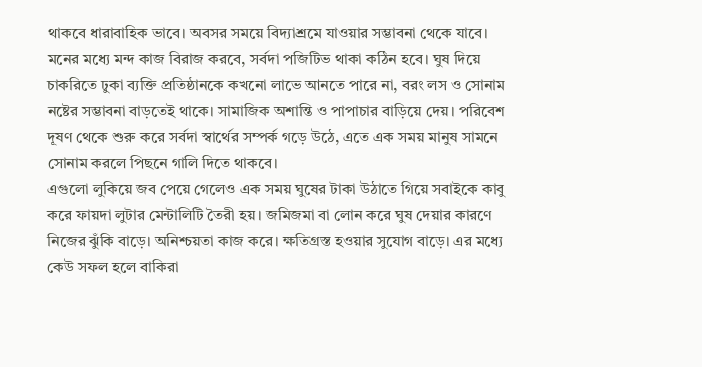থাকবে ধারাবাহিক ভাবে। অবসর সময়ে বিদ্যাশ্রমে যাওয়ার সম্ভাবনা থেকে যাবে। মনের মধ্যে মন্দ কাজ বিরাজ করবে, সর্বদা পজিটিভ থাকা কঠিন হবে। ঘুষ দিয়ে চাকরিতে ঢুকা ব্যক্তি প্রতিষ্ঠানকে কখনো লাভে আনতে পারে না, বরং লস ও সোনাম নষ্টের সম্ভাবনা বাড়তেই থাকে। সামাজিক অশান্তি ও পাপাচার বাড়িয়ে দেয়। পরিবেশ দূষণ থেকে শুরু করে সর্বদা স্বার্থের সম্পর্ক গড়ে উঠে, এতে এক সময় মানুষ সামনে সোনাম করলে পিছনে গালি দিতে থাকবে।
এগুলো লুকিয়ে জব পেয়ে গেলেও এক সময় ঘুষের টাকা উঠাতে গিয়ে সবাইকে কাবু করে ফায়দা লুটার মেন্টালিটি তৈরী হয়। জমিজমা বা লোন করে ঘুষ দেয়ার কারণে নিজের ঝুঁকি বাড়ে। অনিশ্চয়তা কাজ করে। ক্ষতিগ্রস্ত হওয়ার সুযোগ বাড়ে। এর মধ্যে কেউ সফল হলে বাকিরা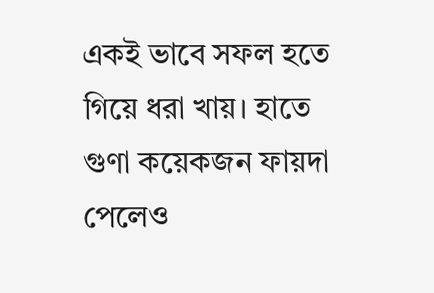একই ভাবে সফল হতে গিয়ে ধরা খায়। হাতে গুণা কয়েকজন ফায়দা পেলেও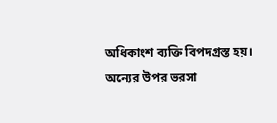অধিকাংশ ব্যক্তি বিপদগ্রস্ত হয়। অন্যের উপর ভরসা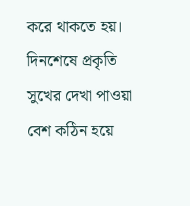করে থাকতে হয়। দিনশেষে প্রকৃতি সুখের দেখা পাওয়া বেশ কঠিন হয়ে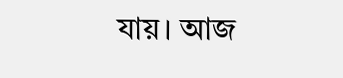যায়। আজ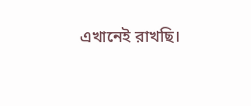এখানেই রাখছি।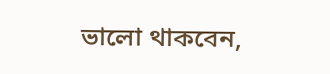ভালো থাকবেন,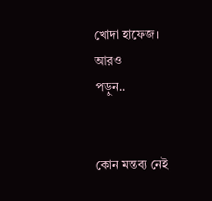খোদা হাফেজ।
আরও
পড়ুন..


কোন মন্তব্য নেই